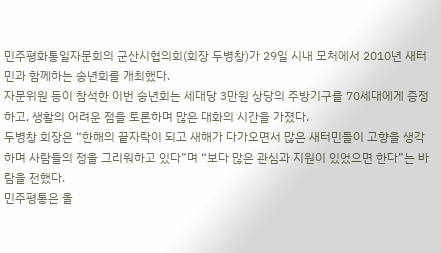민주평화통일자문회의 군산시협의회(회장 두병창)가 29일 시내 모처에서 2010년 새터민과 함께하는 송년회를 개최했다.
자문위원 등이 참석한 이번 송년회는 세대당 3만원 상당의 주방기구를 70세대에게 증정하고, 생활의 어려운 점을 토론하며 많은 대화의 시간을 가졌다.
두병창 회장은 “한해의 끝자락이 되고 새해가 다가오면서 많은 새터민들이 고향을 생각하며 사람들의 정을 그리워하고 있다”며 “보다 많은 관심과 지원이 있었으면 한다”는 바람을 전했다.
민주평통은 올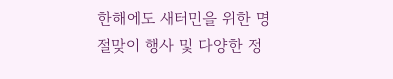한해에도 새터민을 위한 명절맞이 행사 및 다양한 정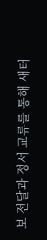보 전달과 정서 교류를 통해 새터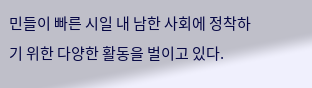민들이 빠른 시일 내 남한 사회에 정착하기 위한 다양한 활동을 벌이고 있다.